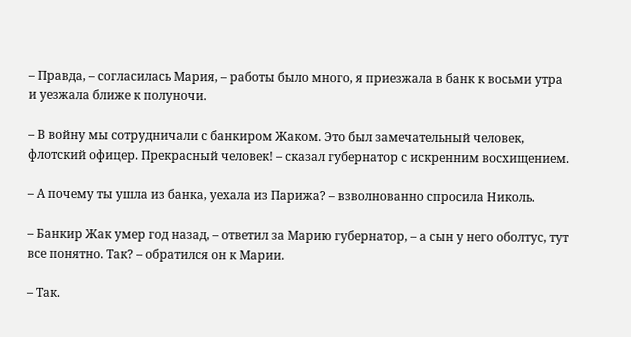– Правда, – согласилась Мария, – работы было много, я приезжала в банк к восьми утра и уезжала ближе к полуночи.

– В войну мы сотрудничали с банкиром Жаком. Это был замечательный человек, флотский офицер. Прекрасный человек! – сказал губернатор с искренним восхищением.

– А почему ты ушла из банка, уехала из Парижа? – взволнованно спросила Николь.

– Банкир Жак умер год назад, – ответил за Марию губернатор, – а сын у него оболтус, тут все понятно. Так? – обратился он к Марии.

– Так.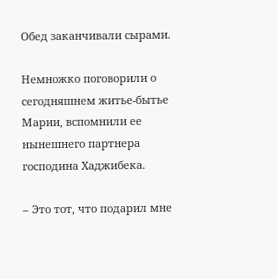Обед заканчивали сырами.

Немножко поговорили о сегодняшнем житье-бытье Марии, вспомнили ее нынешнего партнера господина Хаджибека.

– Это тот, что подарил мне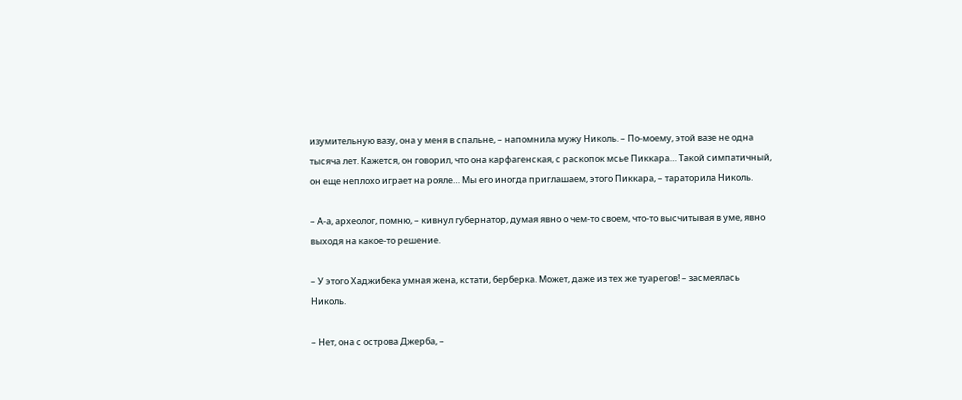изумительную вазу, она у меня в спальне, – напомнила мужу Николь. – По-моему, этой вазе не одна тысяча лет. Кажется, он говорил, что она карфагенская, с раскопок мсье Пиккара… Такой симпатичный, он еще неплохо играет на рояле… Мы его иногда приглашаем, этого Пиккара, – тараторила Николь.

– А-а, археолог, помню, – кивнул губернатор, думая явно о чем-то своем, что-то высчитывая в уме, явно выходя на какое-то решение.

– У этого Хаджибека умная жена, кстати, берберка. Может, даже из тех же туарегов! – засмеялась Николь.

– Нет, она с острова Джерба, –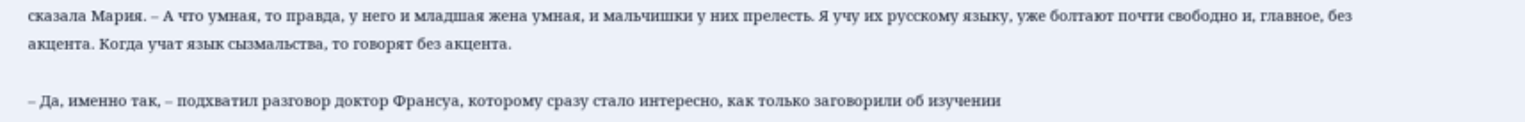сказала Мария. – А что умная, то правда, у него и младшая жена умная, и мальчишки у них прелесть. Я учу их русскому языку, уже болтают почти свободно и, главное, без акцента. Когда учат язык сызмальства, то говорят без акцента.

– Да, именно так, – подхватил разговор доктор Франсуа, которому сразу стало интересно, как только заговорили об изучении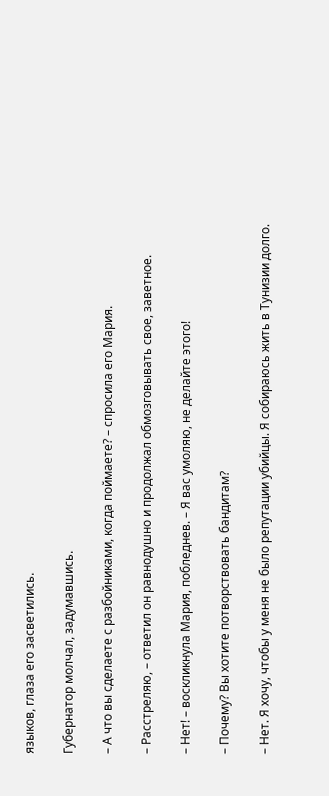языков, глаза его засветились.

Губернатор молчал, задумавшись.

– А что вы сделаете с разбойниками, когда поймаете? – спросила его Мария.

– Расстреляю, – ответил он равнодушно и продолжал обмозговывать свое, заветное.

– Нет! – воскликнула Мария, побледнев. – Я вас умоляю, не делайте этого!

– Почему? Вы хотите потворствовать бандитам?

– Нет. Я хочу, чтобы у меня не было репутации убийцы. Я собираюсь жить в Тунизии долго.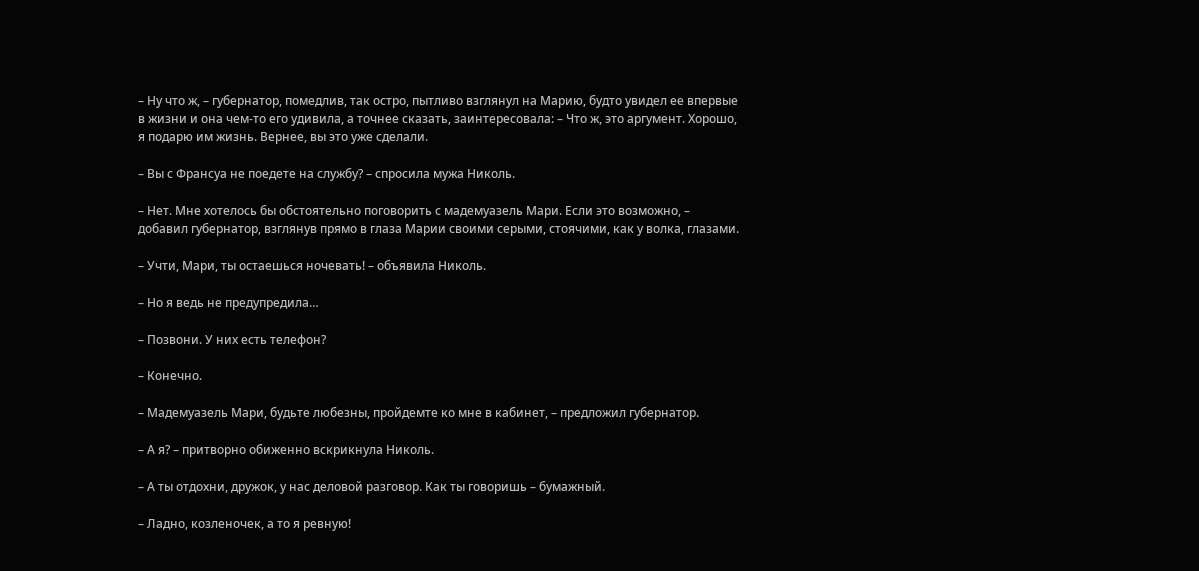– Ну что ж, – губернатор, помедлив, так остро, пытливо взглянул на Марию, будто увидел ее впервые в жизни и она чем-то его удивила, а точнее сказать, заинтересовала: – Что ж, это аргумент. Хорошо, я подарю им жизнь. Вернее, вы это уже сделали.

– Вы с Франсуа не поедете на службу? – спросила мужа Николь.

– Нет. Мне хотелось бы обстоятельно поговорить с мадемуазель Мари. Если это возможно, – добавил губернатор, взглянув прямо в глаза Марии своими серыми, стоячими, как у волка, глазами.

– Учти, Мари, ты остаешься ночевать! – объявила Николь.

– Но я ведь не предупредила…

– Позвони. У них есть телефон?

– Конечно.

– Мадемуазель Мари, будьте любезны, пройдемте ко мне в кабинет, – предложил губернатор.

– А я? – притворно обиженно вскрикнула Николь.

– А ты отдохни, дружок, у нас деловой разговор. Как ты говоришь – бумажный.

– Ладно, козленочек, а то я ревную!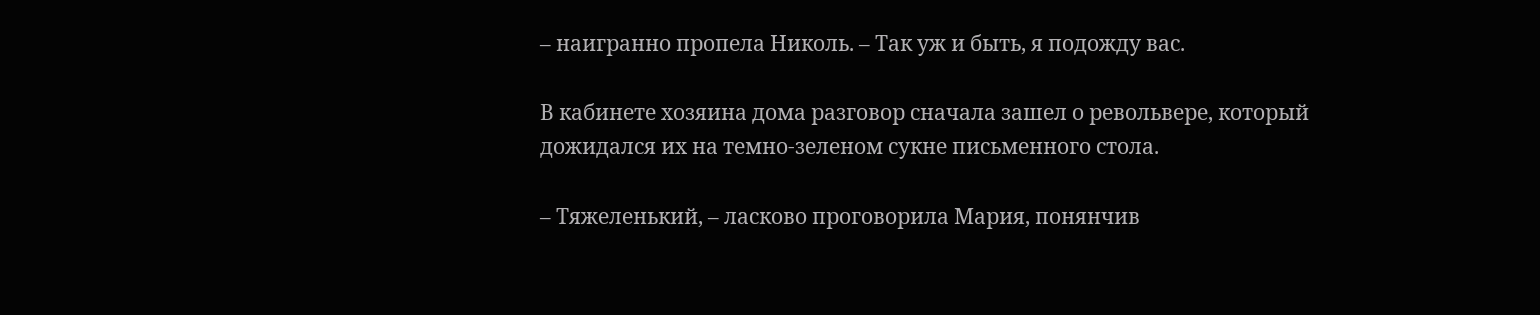– наигранно пропела Николь. – Так уж и быть, я подожду вас.

В кабинете хозяина дома разговор сначала зашел о револьвере, который дожидался их на темно-зеленом сукне письменного стола.

– Тяжеленький, – ласково проговорила Мария, понянчив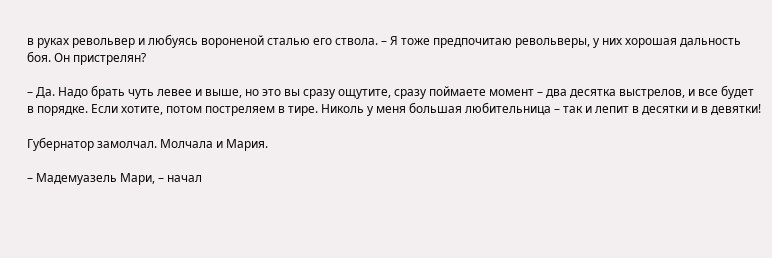в руках револьвер и любуясь вороненой сталью его ствола. – Я тоже предпочитаю револьверы, у них хорошая дальность боя. Он пристрелян?

– Да. Надо брать чуть левее и выше, но это вы сразу ощутите, сразу поймаете момент – два десятка выстрелов, и все будет в порядке. Если хотите, потом постреляем в тире. Николь у меня большая любительница – так и лепит в десятки и в девятки!

Губернатор замолчал. Молчала и Мария.

– Мадемуазель Мари, – начал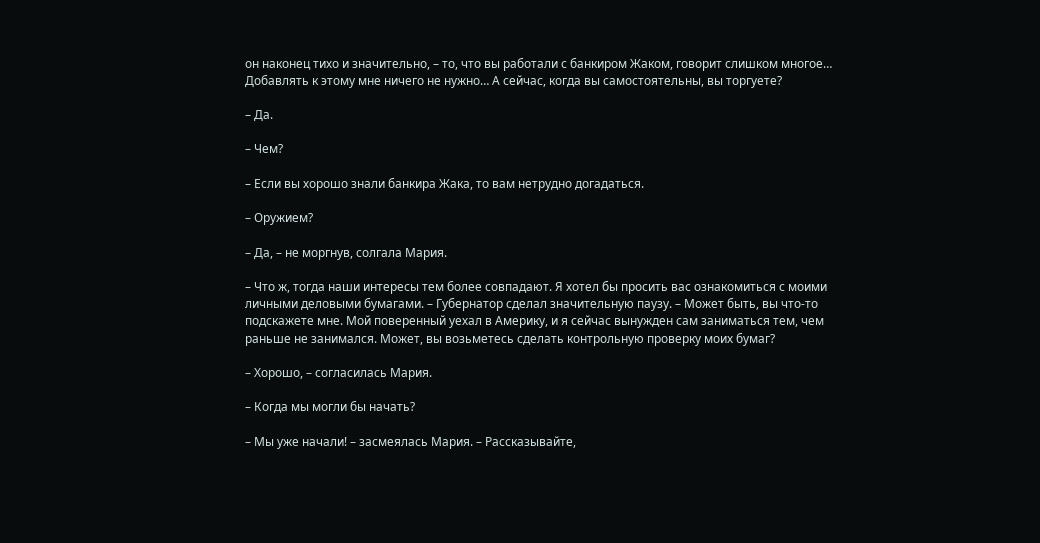он наконец тихо и значительно, – то, что вы работали с банкиром Жаком, говорит слишком многое… Добавлять к этому мне ничего не нужно… А сейчас, когда вы самостоятельны, вы торгуете?

– Да.

– Чем?

– Если вы хорошо знали банкира Жака, то вам нетрудно догадаться.

– Оружием?

– Да, – не моргнув, солгала Мария.

– Что ж, тогда наши интересы тем более совпадают. Я хотел бы просить вас ознакомиться с моими личными деловыми бумагами. – Губернатор сделал значительную паузу. – Может быть, вы что-то подскажете мне. Мой поверенный уехал в Америку, и я сейчас вынужден сам заниматься тем, чем раньше не занимался. Может, вы возьметесь сделать контрольную проверку моих бумаг?

– Хорошо, – согласилась Мария.

– Когда мы могли бы начать?

– Мы уже начали! – засмеялась Мария. – Рассказывайте,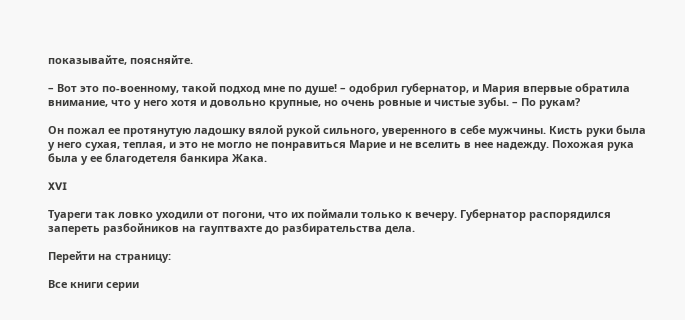показывайте, поясняйте.

– Вот это по-военному, такой подход мне по душе! – одобрил губернатор, и Мария впервые обратила внимание, что у него хотя и довольно крупные, но очень ровные и чистые зубы. – По рукам?

Он пожал ее протянутую ладошку вялой рукой сильного, уверенного в себе мужчины. Кисть руки была у него сухая, теплая, и это не могло не понравиться Марие и не вселить в нее надежду. Похожая рука была у ее благодетеля банкира Жака.

XVI

Туареги так ловко уходили от погони, что их поймали только к вечеру. Губернатор распорядился запереть разбойников на гауптвахте до разбирательства дела.

Перейти на страницу:

Все книги серии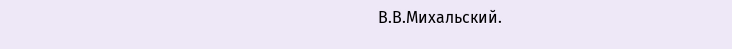В.В.Михальский.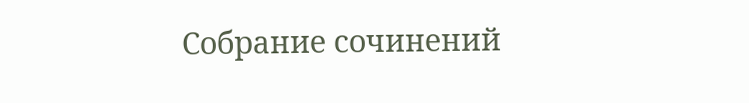Собрание сочинений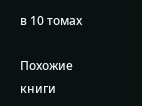в 10 томах

Похожие книги